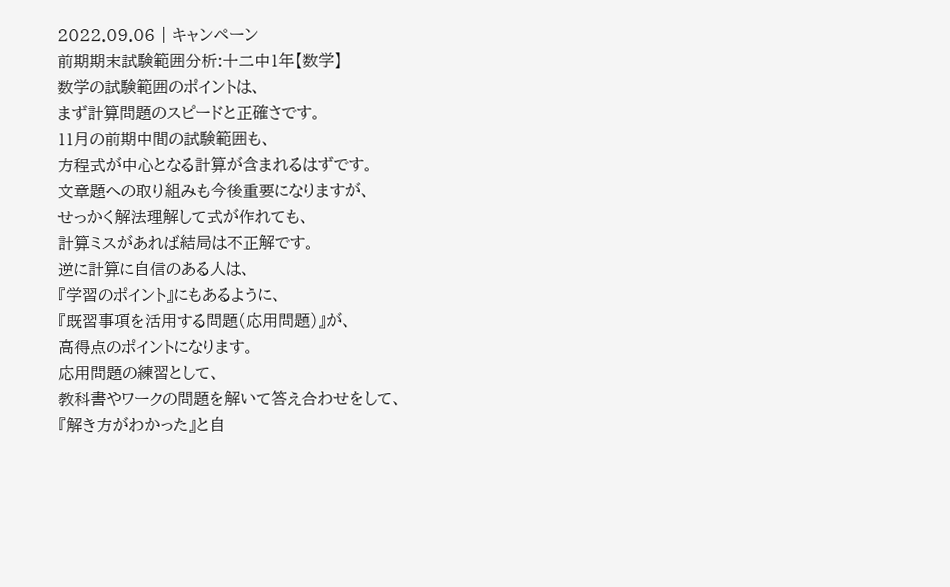2022.09.06 | キャンペーン
前期期末試験範囲分析:十二中1年【数学】
数学の試験範囲のポイントは、
まず計算問題のスピードと正確さです。
11月の前期中間の試験範囲も、
方程式が中心となる計算が含まれるはずです。
文章題への取り組みも今後重要になりますが、
せっかく解法理解して式が作れても、
計算ミスがあれば結局は不正解です。
逆に計算に自信のある人は、
『学習のポイント』にもあるように、
『既習事項を活用する問題(応用問題)』が、
高得点のポイントになります。
応用問題の練習として、
教科書やワークの問題を解いて答え合わせをして、
『解き方がわかった』と自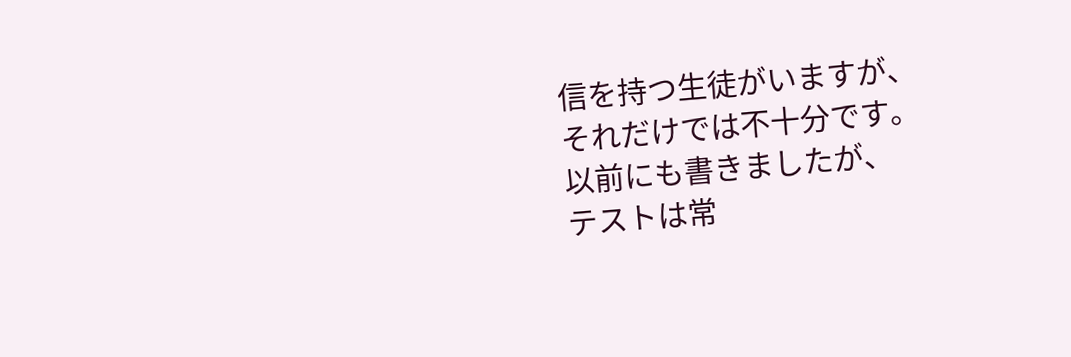信を持つ生徒がいますが、
それだけでは不十分です。
以前にも書きましたが、
テストは常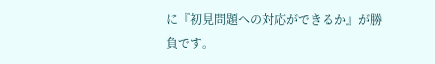に『初見問題への対応ができるか』が勝負です。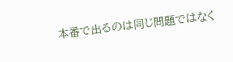本番で出るのは同じ問題ではなく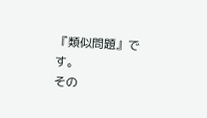『類似問題』です。
その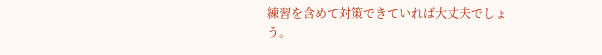練習を含めて対策できていれば大丈夫でしょう。